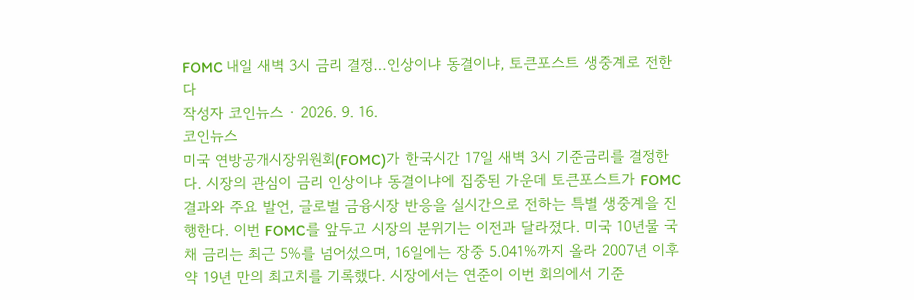FOMC 내일 새벽 3시 금리 결정…인상이냐 동결이냐, 토큰포스트 생중계로 전한다
작성자 코인뉴스 · 2026. 9. 16.
코인뉴스
미국 연방공개시장위원회(FOMC)가 한국시간 17일 새벽 3시 기준금리를 결정한다. 시장의 관심이 금리 인상이냐 동결이냐에 집중된 가운데 토큰포스트가 FOMC 결과와 주요 발언, 글로벌 금융시장 반응을 실시간으로 전하는 특별 생중계을 진행한다. 이번 FOMC를 앞두고 시장의 분위기는 이전과 달라졌다. 미국 10년물 국채 금리는 최근 5%를 넘어섰으며, 16일에는 장중 5.041%까지 올라 2007년 이후 약 19년 만의 최고치를 기록했다. 시장에서는 연준이 이번 회의에서 기준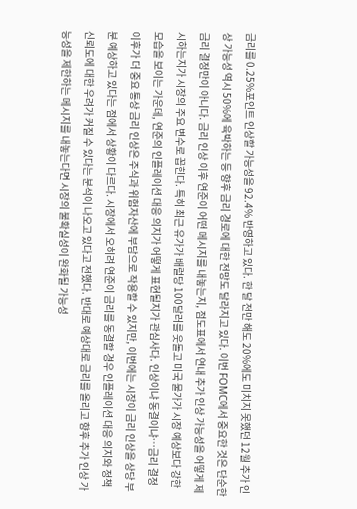금리를 0.25%포인트 인상할 가능성을 92.4% 반영하고 있다. 한 달 전만 해도 20%에도 미치지 못했던 12월 추가 인상 가능성 역시 50%에 육박하는 등 향후 금리 경로에 대한 전망도 달라지고 있다. 이번 FOMC에서 중요한 것은 단순한 금리 결정만이 아니다. 금리 인상 이후 연준이 어떤 메시지를 내놓는지, 점도표에서 연내 추가 인상 가능성을 어떻게 제시하는지가 시장의 주요 변수로 꼽힌다. 특히 최근 유가가 배럴당 100달러를 웃돌고 미국 물가가 시장 예상보다 강한 모습을 보이는 가운데, 연준의 인플레이션 대응 의지가 어떻게 표현될지가 관심사다. 인상이냐 동결이냐…금리 결정 이후가 더 중요 통상 금리 인상은 주식과 위험자산에 부담으로 작용할 수 있지만, 이번에는 시장이 금리 인상을 상당 부분 예상하고 있다는 점에서 상황이 다르다. 시장에서 오히려 연준이 금리를 동결할 경우 인플레이션 대응 의지와 정책 신뢰도에 대한 우려가 커질 수 있다는 분석이 나오고 있다고 전했다. 반대로 예상대로 금리를 올리고 향후 추가 인상 가능성을 제한하는 메시지를 내놓는다면 시장의 불확실성이 완화될 가능성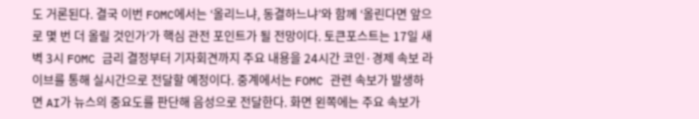도 거론된다. 결국 이번 FOMC에서는 ‘올리느냐, 동결하느냐’와 함께 ‘올린다면 앞으로 몇 번 더 올릴 것인가’가 핵심 관전 포인트가 될 전망이다. 토큰포스트는 17일 새벽 3시 FOMC 금리 결정부터 기자회견까지 주요 내용을 24시간 코인·경제 속보 라이브를 통해 실시간으로 전달할 예정이다. 중계에서는 FOMC 관련 속보가 발생하면 AI가 뉴스의 중요도를 판단해 음성으로 전달한다. 화면 왼쪽에는 주요 속보가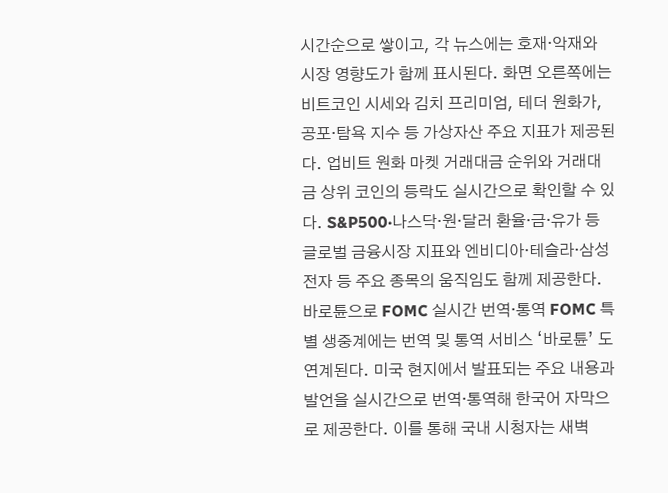시간순으로 쌓이고, 각 뉴스에는 호재·악재와 시장 영향도가 함께 표시된다. 화면 오른쪽에는 비트코인 시세와 김치 프리미엄, 테더 원화가, 공포·탐욕 지수 등 가상자산 주요 지표가 제공된다. 업비트 원화 마켓 거래대금 순위와 거래대금 상위 코인의 등락도 실시간으로 확인할 수 있다. S&P500·나스닥·원·달러 환율·금·유가 등 글로벌 금융시장 지표와 엔비디아·테슬라·삼성전자 등 주요 종목의 움직임도 함께 제공한다. 바로튠으로 FOMC 실시간 번역·통역 FOMC 특별 생중계에는 번역 및 통역 서비스 ‘바로튠’ 도 연계된다. 미국 현지에서 발표되는 주요 내용과 발언을 실시간으로 번역·통역해 한국어 자막으로 제공한다. 이를 통해 국내 시청자는 새벽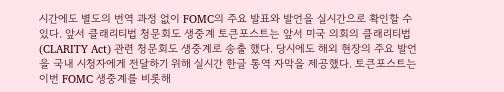시간에도 별도의 번역 과정 없이 FOMC의 주요 발표와 발언을 실시간으로 확인할 수 있다. 앞서 클래리티법 청문회도 생중계 토큰포스트는 앞서 미국 의회의 클래리티법(CLARITY Act) 관련 청문회도 생중계로 송출 했다. 당시에도 해외 현장의 주요 발언을 국내 시청자에게 전달하기 위해 실시간 한글 통역 자막을 제공했다. 토큰포스트는 이번 FOMC 생중계를 비롯해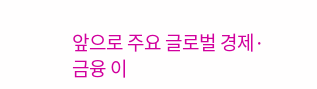앞으로 주요 글로벌 경제·금융 이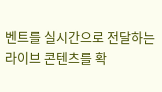벤트를 실시간으로 전달하는 라이브 콘텐츠를 확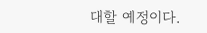대할 예정이다.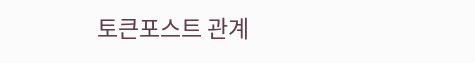토큰포스트 관계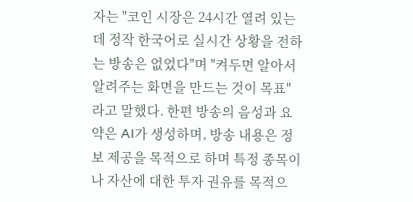자는 "코인 시장은 24시간 열려 있는데 정작 한국어로 실시간 상황을 전하는 방송은 없었다"며 "켜두면 알아서 알려주는 화면을 만드는 것이 목표"라고 말했다. 한편 방송의 음성과 요약은 AI가 생성하며, 방송 내용은 정보 제공을 목적으로 하며 특정 종목이나 자산에 대한 투자 권유를 목적으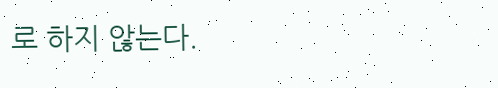로 하지 않는다.